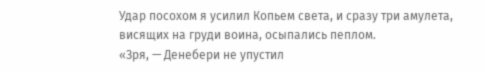Удар посохом я усилил Копьем света, и сразу три амулета, висящих на груди воина, осыпались пеплом.
«Зря, — Денебери не упустил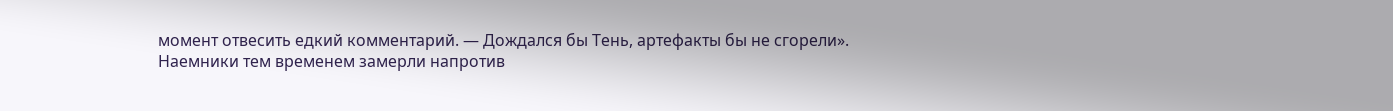момент отвесить едкий комментарий. — Дождался бы Тень, артефакты бы не сгорели».
Наемники тем временем замерли напротив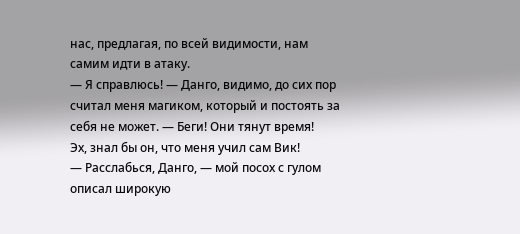нас, предлагая, по всей видимости, нам самим идти в атаку.
— Я справлюсь! — Данго, видимо, до сих пор считал меня магиком, который и постоять за себя не может. — Беги! Они тянут время!
Эх, знал бы он, что меня учил сам Вик!
— Расслабься, Данго, — мой посох с гулом описал широкую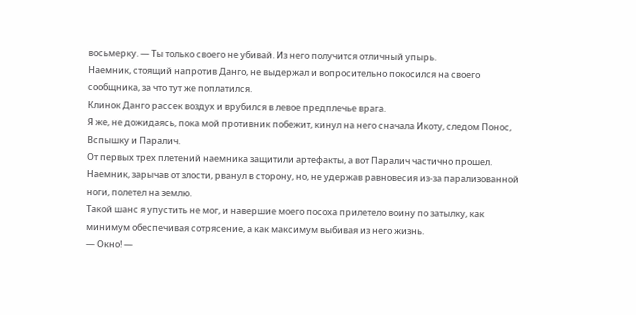восьмерку. — Ты только своего не убивай. Из него получится отличный упырь.
Наемник, стоящий напротив Данго, не выдержал и вопросительно покосился на своего сообщника, за что тут же поплатился.
Клинок Данго рассек воздух и врубился в левое предплечье врага.
Я же, не дожидаясь, пока мой противник побежит, кинул на него сначала Икоту, следом Понос, Вспышку и Паралич.
От первых трех плетений наемника защитили артефакты, а вот Паралич частично прошел.
Наемник, зарычав от злости, рванул в сторону, но, не удержав равновесия из-за парализованной ноги, полетел на землю.
Такой шанс я упустить не мог, и навершие моего посоха прилетело воину по затылку, как минимум обеспечивая сотрясение, а как максимум выбивая из него жизнь.
— Окно! —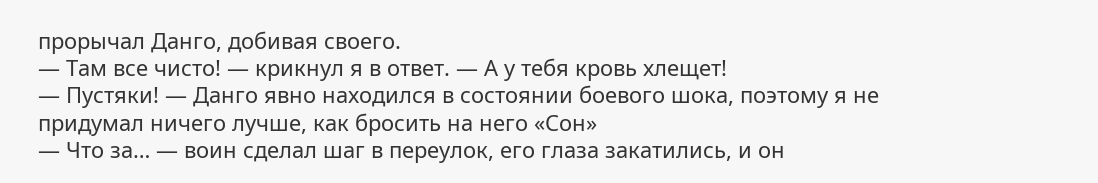прорычал Данго, добивая своего.
— Там все чисто! — крикнул я в ответ. — А у тебя кровь хлещет!
— Пустяки! — Данго явно находился в состоянии боевого шока, поэтому я не придумал ничего лучше, как бросить на него «Сон»
— Что за… — воин сделал шаг в переулок, его глаза закатились, и он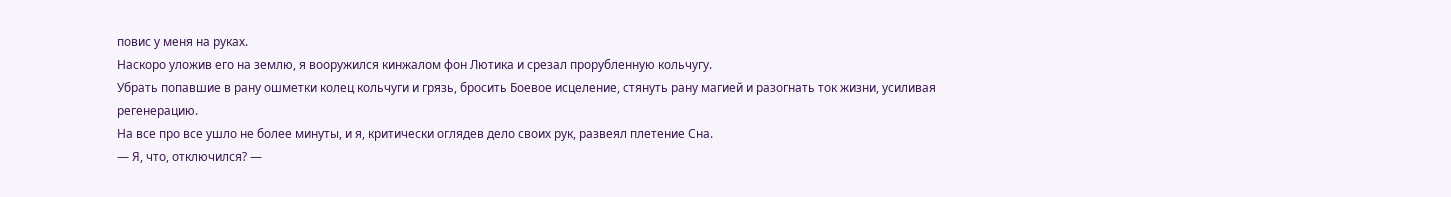повис у меня на руках.
Наскоро уложив его на землю, я вооружился кинжалом фон Лютика и срезал прорубленную кольчугу.
Убрать попавшие в рану ошметки колец кольчуги и грязь, бросить Боевое исцеление, стянуть рану магией и разогнать ток жизни, усиливая регенерацию.
На все про все ушло не более минуты, и я, критически оглядев дело своих рук, развеял плетение Сна.
— Я, что, отключился? —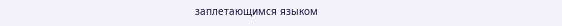заплетающимся языком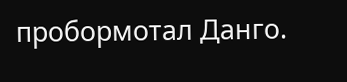пробормотал Данго.